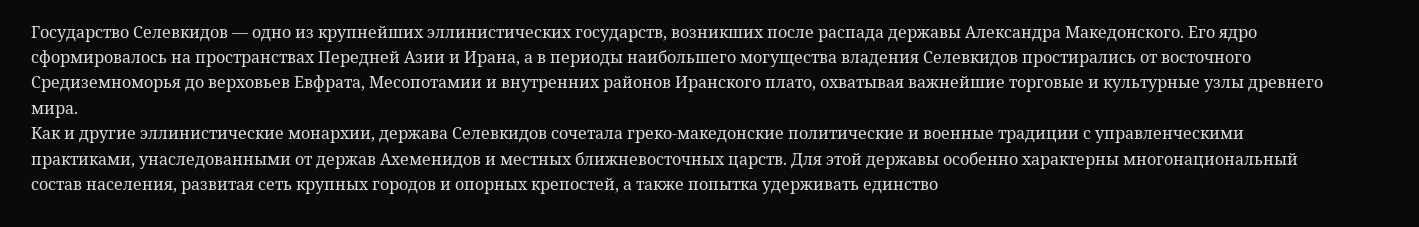Государство Селевкидов — одно из крупнейших эллинистических государств, возникших после распада державы Александра Македонского. Его ядро сформировалось на пространствах Передней Азии и Ирана, а в периоды наибольшего могущества владения Селевкидов простирались от восточного Средиземноморья до верховьев Евфрата, Месопотамии и внутренних районов Иранского плато, охватывая важнейшие торговые и культурные узлы древнего мира.
Как и другие эллинистические монархии, держава Селевкидов сочетала греко-македонские политические и военные традиции с управленческими практиками, унаследованными от держав Ахеменидов и местных ближневосточных царств. Для этой державы особенно характерны многонациональный состав населения, развитая сеть крупных городов и опорных крепостей, а также попытка удерживать единство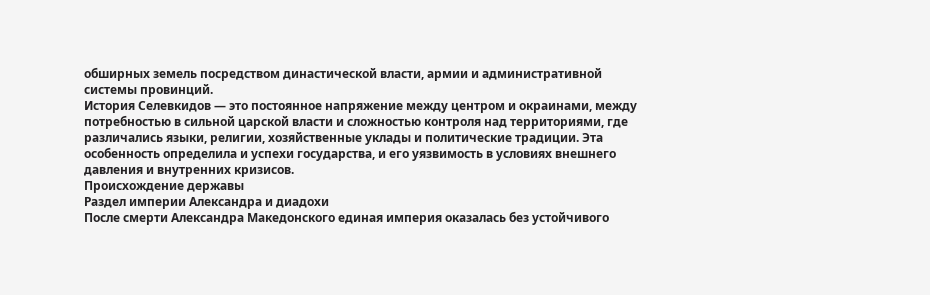обширных земель посредством династической власти, армии и административной системы провинций.
История Селевкидов — это постоянное напряжение между центром и окраинами, между потребностью в сильной царской власти и сложностью контроля над территориями, где различались языки, религии, хозяйственные уклады и политические традиции. Эта особенность определила и успехи государства, и его уязвимость в условиях внешнего давления и внутренних кризисов.
Происхождение державы
Раздел империи Александра и диадохи
После смерти Александра Македонского единая империя оказалась без устойчивого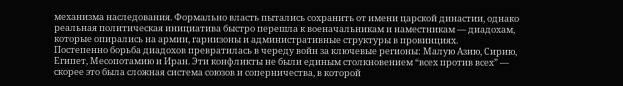механизма наследования. Формально власть пытались сохранить от имени царской династии, однако реальная политическая инициатива быстро перешла к военачальникам и наместникам — диадохам, которые опирались на армии, гарнизоны и административные структуры в провинциях.
Постепенно борьба диадохов превратилась в череду войн за ключевые регионы: Малую Азию, Сирию, Египет, Месопотамию и Иран. Эти конфликты не были единым столкновением “всех против всех” — скорее это была сложная система союзов и соперничества, в которой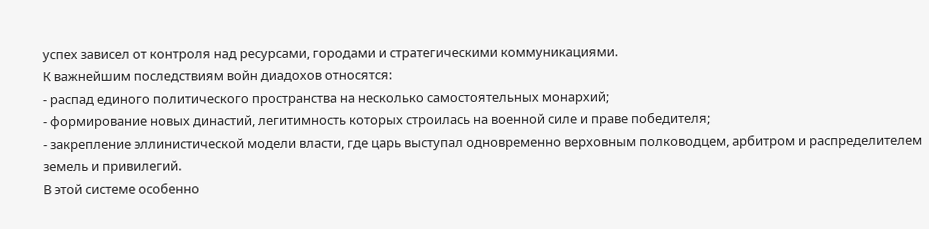успех зависел от контроля над ресурсами, городами и стратегическими коммуникациями.
К важнейшим последствиям войн диадохов относятся:
- распад единого политического пространства на несколько самостоятельных монархий;
- формирование новых династий, легитимность которых строилась на военной силе и праве победителя;
- закрепление эллинистической модели власти, где царь выступал одновременно верховным полководцем, арбитром и распределителем земель и привилегий.
В этой системе особенно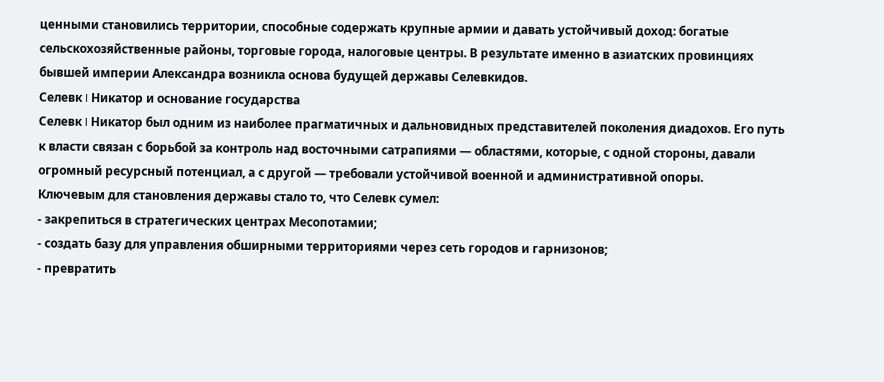ценными становились территории, способные содержать крупные армии и давать устойчивый доход: богатые сельскохозяйственные районы, торговые города, налоговые центры. В результате именно в азиатских провинциях бывшей империи Александра возникла основа будущей державы Селевкидов.
Селевк I Никатор и основание государства
Селевк I Никатор был одним из наиболее прагматичных и дальновидных представителей поколения диадохов. Его путь к власти связан с борьбой за контроль над восточными сатрапиями — областями, которые, с одной стороны, давали огромный ресурсный потенциал, а с другой — требовали устойчивой военной и административной опоры.
Ключевым для становления державы стало то, что Селевк сумел:
- закрепиться в стратегических центрах Месопотамии;
- создать базу для управления обширными территориями через сеть городов и гарнизонов;
- превратить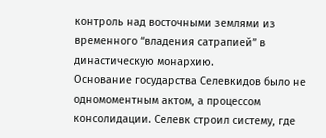контроль над восточными землями из временного “владения сатрапией” в династическую монархию.
Основание государства Селевкидов было не одномоментным актом, а процессом консолидации. Селевк строил систему, где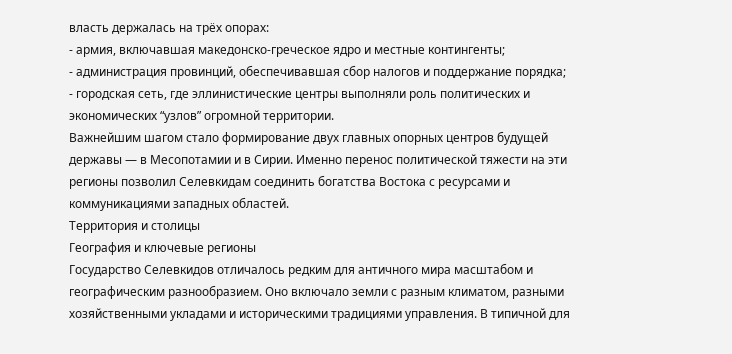власть держалась на трёх опорах:
- армия, включавшая македонско-греческое ядро и местные контингенты;
- администрация провинций, обеспечивавшая сбор налогов и поддержание порядка;
- городская сеть, где эллинистические центры выполняли роль политических и экономических “узлов” огромной территории.
Важнейшим шагом стало формирование двух главных опорных центров будущей державы — в Месопотамии и в Сирии. Именно перенос политической тяжести на эти регионы позволил Селевкидам соединить богатства Востока с ресурсами и коммуникациями западных областей.
Территория и столицы
География и ключевые регионы
Государство Селевкидов отличалось редким для античного мира масштабом и географическим разнообразием. Оно включало земли с разным климатом, разными хозяйственными укладами и историческими традициями управления. В типичной для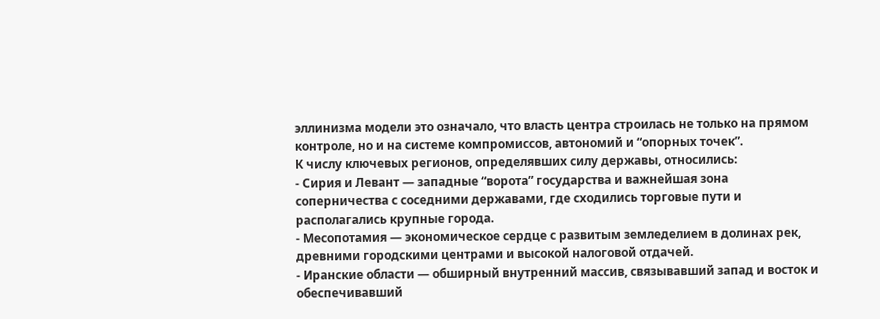эллинизма модели это означало, что власть центра строилась не только на прямом контроле, но и на системе компромиссов, автономий и “опорных точек”.
К числу ключевых регионов, определявших силу державы, относились:
- Сирия и Левант — западные “ворота” государства и важнейшая зона соперничества с соседними державами, где сходились торговые пути и располагались крупные города.
- Месопотамия — экономическое сердце с развитым земледелием в долинах рек, древними городскими центрами и высокой налоговой отдачей.
- Иранские области — обширный внутренний массив, связывавший запад и восток и обеспечивавший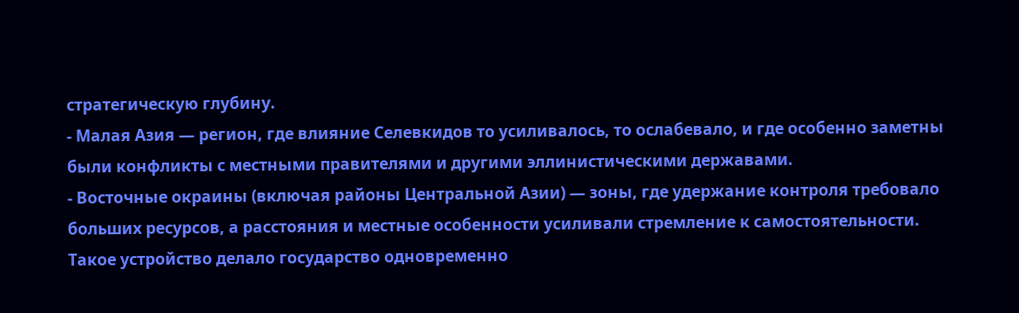стратегическую глубину.
- Малая Азия — регион, где влияние Селевкидов то усиливалось, то ослабевало, и где особенно заметны были конфликты с местными правителями и другими эллинистическими державами.
- Восточные окраины (включая районы Центральной Азии) — зоны, где удержание контроля требовало больших ресурсов, а расстояния и местные особенности усиливали стремление к самостоятельности.
Такое устройство делало государство одновременно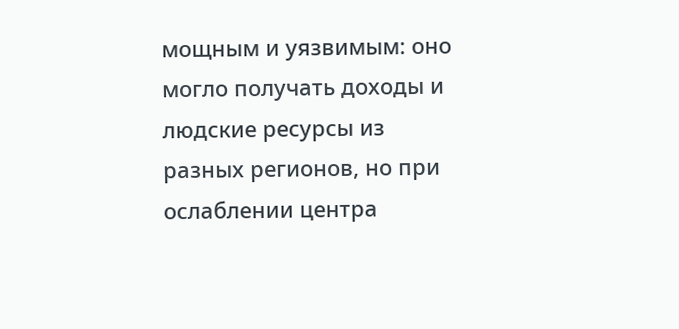мощным и уязвимым: оно могло получать доходы и людские ресурсы из разных регионов, но при ослаблении центра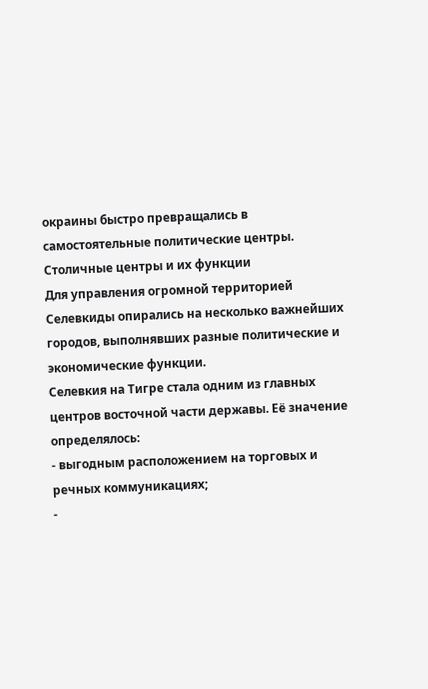окраины быстро превращались в самостоятельные политические центры.
Столичные центры и их функции
Для управления огромной территорией Селевкиды опирались на несколько важнейших городов, выполнявших разные политические и экономические функции.
Селевкия на Тигре стала одним из главных центров восточной части державы. Её значение определялось:
- выгодным расположением на торговых и речных коммуникациях;
-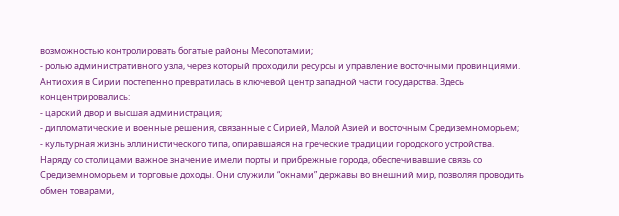возможностью контролировать богатые районы Месопотамии;
- ролью административного узла, через который проходили ресурсы и управление восточными провинциями.
Антиохия в Сирии постепенно превратилась в ключевой центр западной части государства. Здесь концентрировались:
- царский двор и высшая администрация;
- дипломатические и военные решения, связанные с Сирией, Малой Азией и восточным Средиземноморьем;
- культурная жизнь эллинистического типа, опиравшаяся на греческие традиции городского устройства.
Наряду со столицами важное значение имели порты и прибрежные города, обеспечивавшие связь со Средиземноморьем и торговые доходы. Они служили “окнами” державы во внешний мир, позволяя проводить обмен товарами,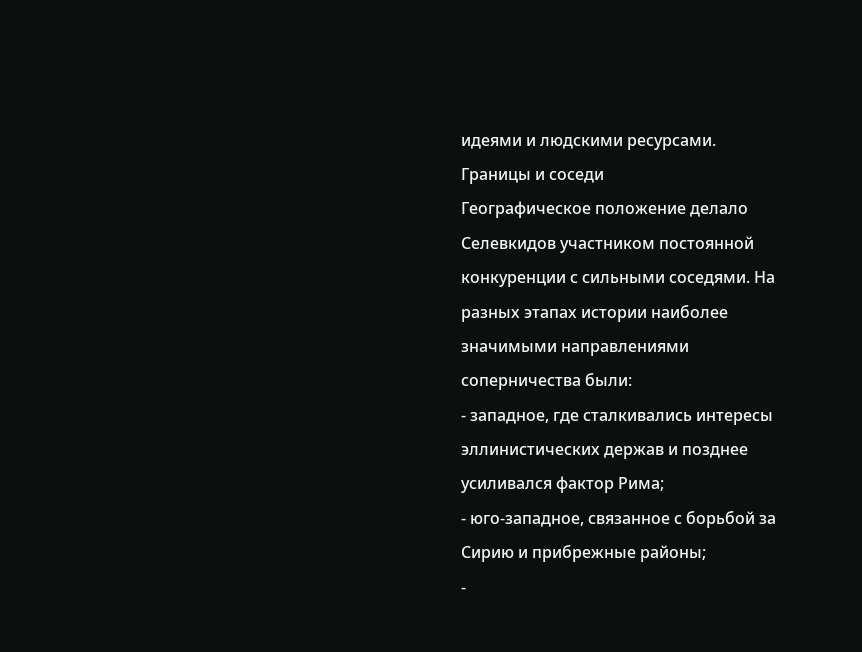идеями и людскими ресурсами.
Границы и соседи
Географическое положение делало Селевкидов участником постоянной конкуренции с сильными соседями. На разных этапах истории наиболее значимыми направлениями соперничества были:
- западное, где сталкивались интересы эллинистических держав и позднее усиливался фактор Рима;
- юго-западное, связанное с борьбой за Сирию и прибрежные районы;
-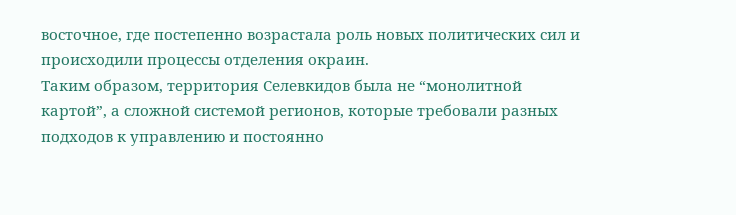восточное, где постепенно возрастала роль новых политических сил и происходили процессы отделения окраин.
Таким образом, территория Селевкидов была не “монолитной картой”, а сложной системой регионов, которые требовали разных подходов к управлению и постоянно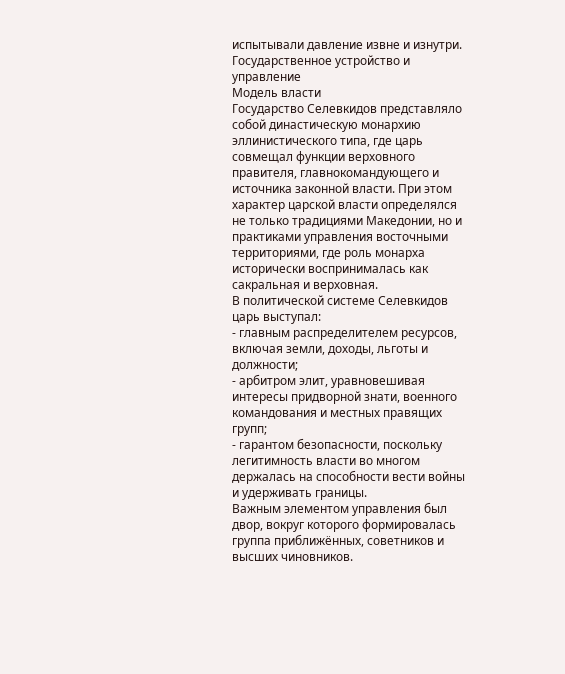испытывали давление извне и изнутри.
Государственное устройство и управление
Модель власти
Государство Селевкидов представляло собой династическую монархию эллинистического типа, где царь совмещал функции верховного правителя, главнокомандующего и источника законной власти. При этом характер царской власти определялся не только традициями Македонии, но и практиками управления восточными территориями, где роль монарха исторически воспринималась как сакральная и верховная.
В политической системе Селевкидов царь выступал:
- главным распределителем ресурсов, включая земли, доходы, льготы и должности;
- арбитром элит, уравновешивая интересы придворной знати, военного командования и местных правящих групп;
- гарантом безопасности, поскольку легитимность власти во многом держалась на способности вести войны и удерживать границы.
Важным элементом управления был двор, вокруг которого формировалась группа приближённых, советников и высших чиновников.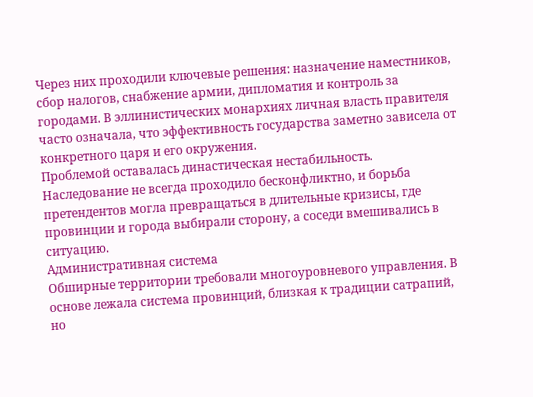Через них проходили ключевые решения: назначение наместников, сбор налогов, снабжение армии, дипломатия и контроль за городами. В эллинистических монархиях личная власть правителя часто означала, что эффективность государства заметно зависела от конкретного царя и его окружения.
Проблемой оставалась династическая нестабильность. Наследование не всегда проходило бесконфликтно, и борьба претендентов могла превращаться в длительные кризисы, где провинции и города выбирали сторону, а соседи вмешивались в ситуацию.
Административная система
Обширные территории требовали многоуровневого управления. В основе лежала система провинций, близкая к традиции сатрапий, но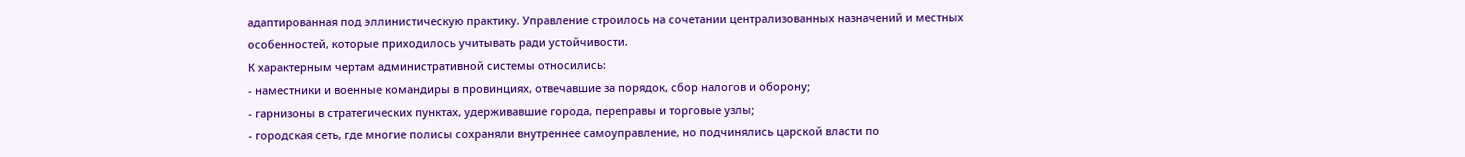адаптированная под эллинистическую практику. Управление строилось на сочетании централизованных назначений и местных особенностей, которые приходилось учитывать ради устойчивости.
К характерным чертам административной системы относились:
- наместники и военные командиры в провинциях, отвечавшие за порядок, сбор налогов и оборону;
- гарнизоны в стратегических пунктах, удерживавшие города, переправы и торговые узлы;
- городская сеть, где многие полисы сохраняли внутреннее самоуправление, но подчинялись царской власти по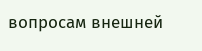вопросам внешней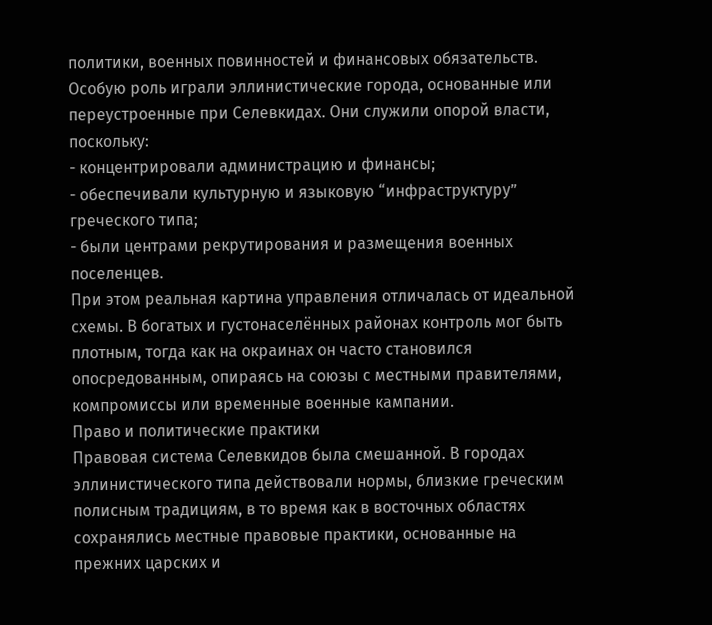политики, военных повинностей и финансовых обязательств.
Особую роль играли эллинистические города, основанные или переустроенные при Селевкидах. Они служили опорой власти, поскольку:
- концентрировали администрацию и финансы;
- обеспечивали культурную и языковую “инфраструктуру” греческого типа;
- были центрами рекрутирования и размещения военных поселенцев.
При этом реальная картина управления отличалась от идеальной схемы. В богатых и густонаселённых районах контроль мог быть плотным, тогда как на окраинах он часто становился опосредованным, опираясь на союзы с местными правителями, компромиссы или временные военные кампании.
Право и политические практики
Правовая система Селевкидов была смешанной. В городах эллинистического типа действовали нормы, близкие греческим полисным традициям, в то время как в восточных областях сохранялись местные правовые практики, основанные на прежних царских и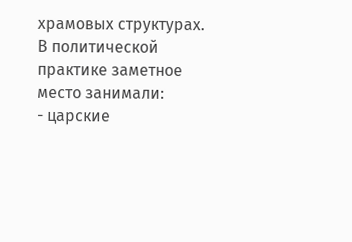храмовых структурах.
В политической практике заметное место занимали:
- царские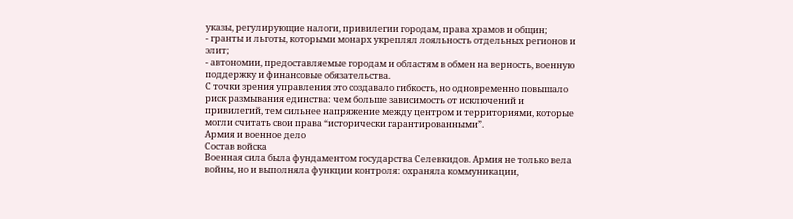указы, регулирующие налоги, привилегии городам, права храмов и общин;
- гранты и льготы, которыми монарх укреплял лояльность отдельных регионов и элит;
- автономии, предоставляемые городам и областям в обмен на верность, военную поддержку и финансовые обязательства.
С точки зрения управления это создавало гибкость, но одновременно повышало риск размывания единства: чем больше зависимость от исключений и привилегий, тем сильнее напряжение между центром и территориями, которые могли считать свои права “исторически гарантированными”.
Армия и военное дело
Состав войска
Военная сила была фундаментом государства Селевкидов. Армия не только вела войны, но и выполняла функции контроля: охраняла коммуникации,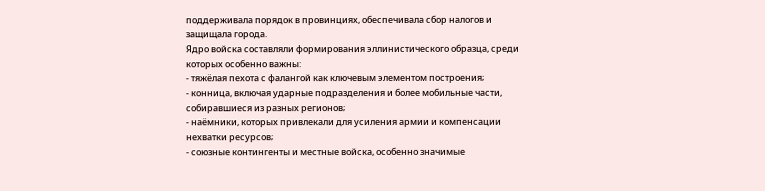поддерживала порядок в провинциях, обеспечивала сбор налогов и защищала города.
Ядро войска составляли формирования эллинистического образца, среди которых особенно важны:
- тяжёлая пехота с фалангой как ключевым элементом построения;
- конница, включая ударные подразделения и более мобильные части, собиравшиеся из разных регионов;
- наёмники, которых привлекали для усиления армии и компенсации нехватки ресурсов;
- союзные контингенты и местные войска, особенно значимые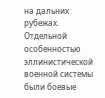на дальних рубежах.
Отдельной особенностью эллинистической военной системы были боевые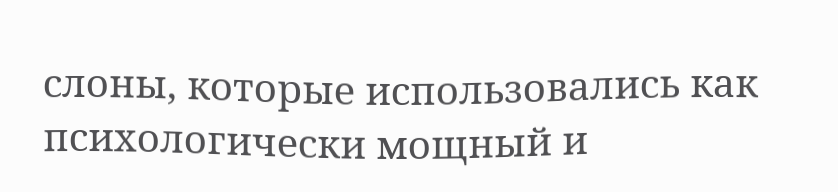слоны, которые использовались как психологически мощный и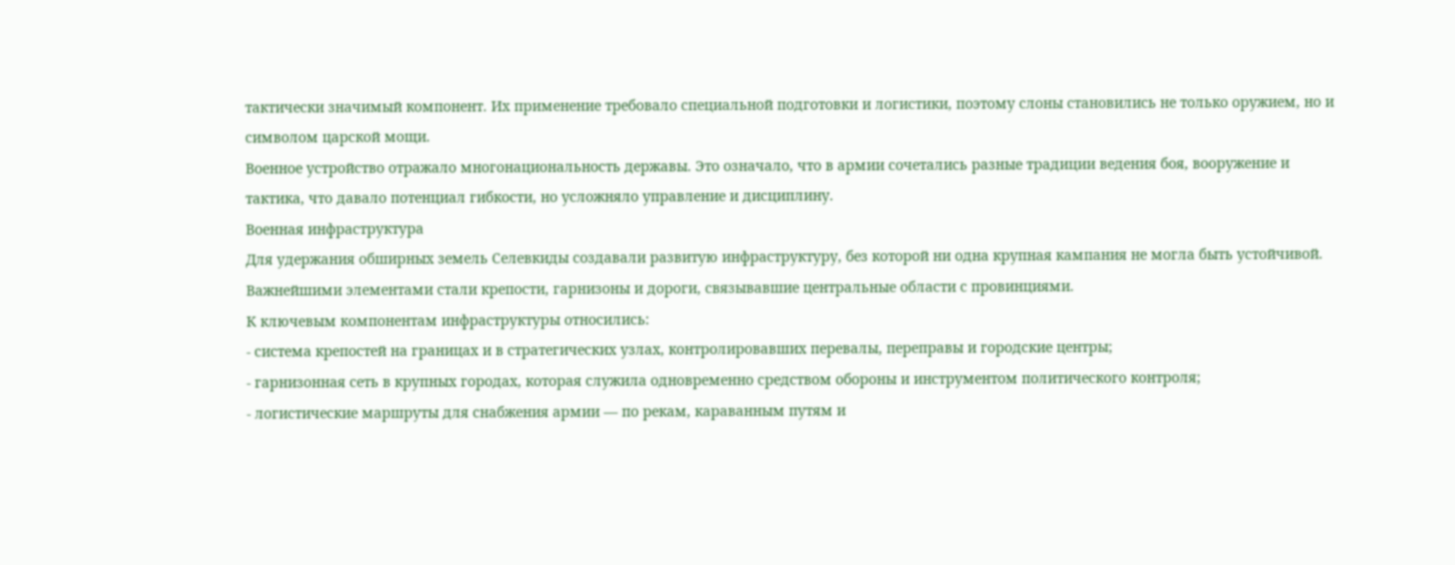тактически значимый компонент. Их применение требовало специальной подготовки и логистики, поэтому слоны становились не только оружием, но и символом царской мощи.
Военное устройство отражало многонациональность державы. Это означало, что в армии сочетались разные традиции ведения боя, вооружение и тактика, что давало потенциал гибкости, но усложняло управление и дисциплину.
Военная инфраструктура
Для удержания обширных земель Селевкиды создавали развитую инфраструктуру, без которой ни одна крупная кампания не могла быть устойчивой. Важнейшими элементами стали крепости, гарнизоны и дороги, связывавшие центральные области с провинциями.
К ключевым компонентам инфраструктуры относились:
- система крепостей на границах и в стратегических узлах, контролировавших перевалы, переправы и городские центры;
- гарнизонная сеть в крупных городах, которая служила одновременно средством обороны и инструментом политического контроля;
- логистические маршруты для снабжения армии — по рекам, караванным путям и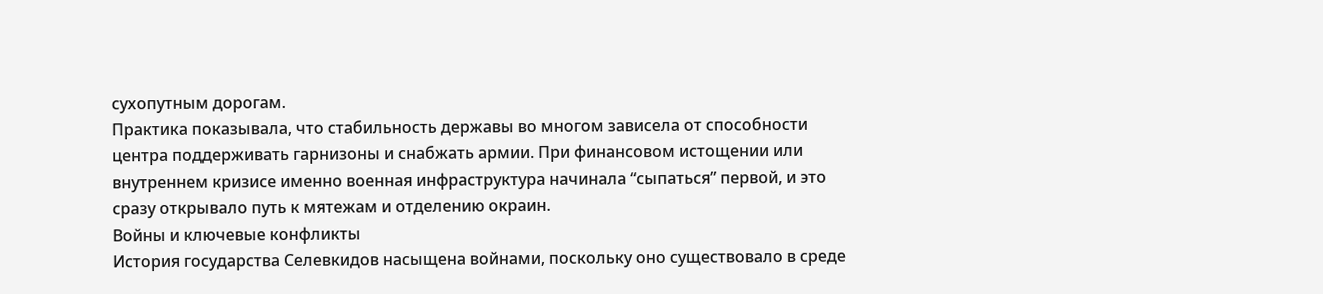сухопутным дорогам.
Практика показывала, что стабильность державы во многом зависела от способности центра поддерживать гарнизоны и снабжать армии. При финансовом истощении или внутреннем кризисе именно военная инфраструктура начинала “сыпаться” первой, и это сразу открывало путь к мятежам и отделению окраин.
Войны и ключевые конфликты
История государства Селевкидов насыщена войнами, поскольку оно существовало в среде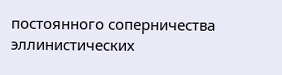постоянного соперничества эллинистических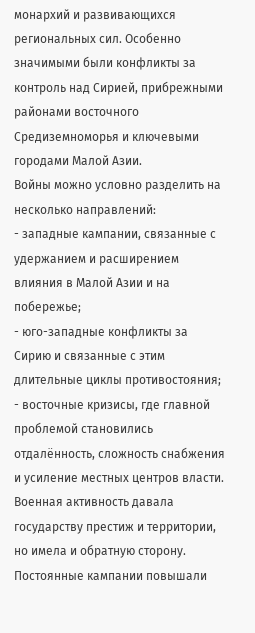монархий и развивающихся региональных сил. Особенно значимыми были конфликты за контроль над Сирией, прибрежными районами восточного Средиземноморья и ключевыми городами Малой Азии.
Войны можно условно разделить на несколько направлений:
- западные кампании, связанные с удержанием и расширением влияния в Малой Азии и на побережье;
- юго-западные конфликты за Сирию и связанные с этим длительные циклы противостояния;
- восточные кризисы, где главной проблемой становились отдалённость, сложность снабжения и усиление местных центров власти.
Военная активность давала государству престиж и территории, но имела и обратную сторону. Постоянные кампании повышали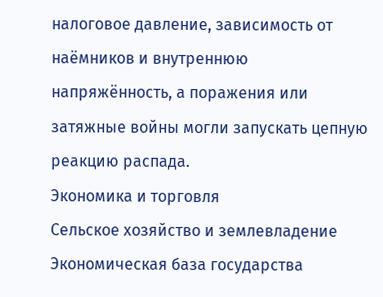налоговое давление, зависимость от наёмников и внутреннюю напряжённость, а поражения или затяжные войны могли запускать цепную реакцию распада.
Экономика и торговля
Сельское хозяйство и землевладение
Экономическая база государства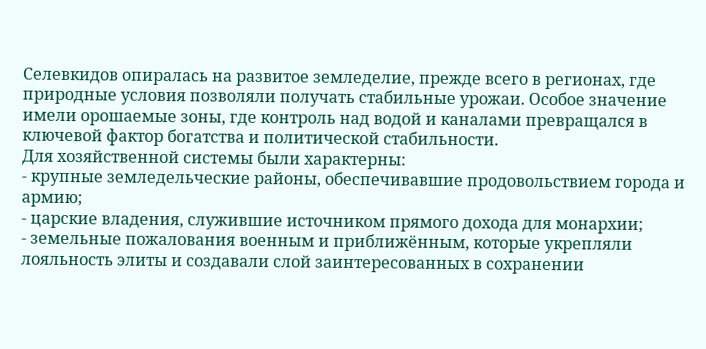Селевкидов опиралась на развитое земледелие, прежде всего в регионах, где природные условия позволяли получать стабильные урожаи. Особое значение имели орошаемые зоны, где контроль над водой и каналами превращался в ключевой фактор богатства и политической стабильности.
Для хозяйственной системы были характерны:
- крупные земледельческие районы, обеспечивавшие продовольствием города и армию;
- царские владения, служившие источником прямого дохода для монархии;
- земельные пожалования военным и приближённым, которые укрепляли лояльность элиты и создавали слой заинтересованных в сохранении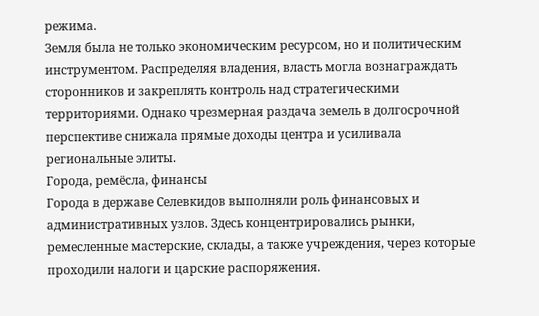режима.
Земля была не только экономическим ресурсом, но и политическим инструментом. Распределяя владения, власть могла вознаграждать сторонников и закреплять контроль над стратегическими территориями. Однако чрезмерная раздача земель в долгосрочной перспективе снижала прямые доходы центра и усиливала региональные элиты.
Города, ремёсла, финансы
Города в державе Селевкидов выполняли роль финансовых и административных узлов. Здесь концентрировались рынки, ремесленные мастерские, склады, а также учреждения, через которые проходили налоги и царские распоряжения.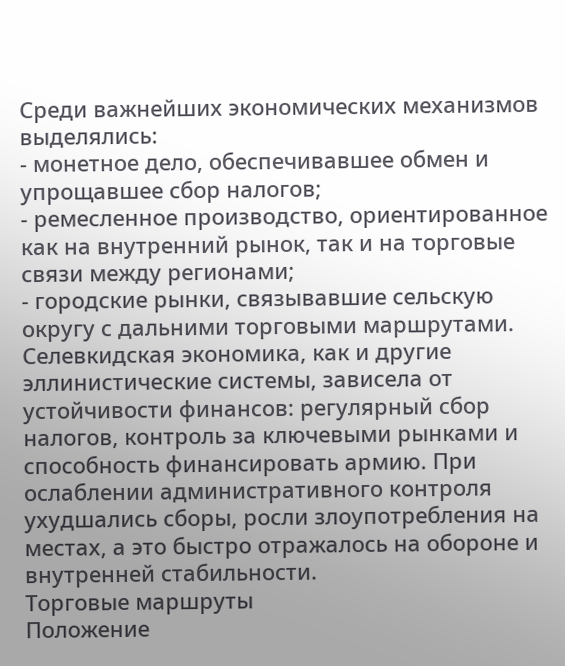Среди важнейших экономических механизмов выделялись:
- монетное дело, обеспечивавшее обмен и упрощавшее сбор налогов;
- ремесленное производство, ориентированное как на внутренний рынок, так и на торговые связи между регионами;
- городские рынки, связывавшие сельскую округу с дальними торговыми маршрутами.
Селевкидская экономика, как и другие эллинистические системы, зависела от устойчивости финансов: регулярный сбор налогов, контроль за ключевыми рынками и способность финансировать армию. При ослаблении административного контроля ухудшались сборы, росли злоупотребления на местах, а это быстро отражалось на обороне и внутренней стабильности.
Торговые маршруты
Положение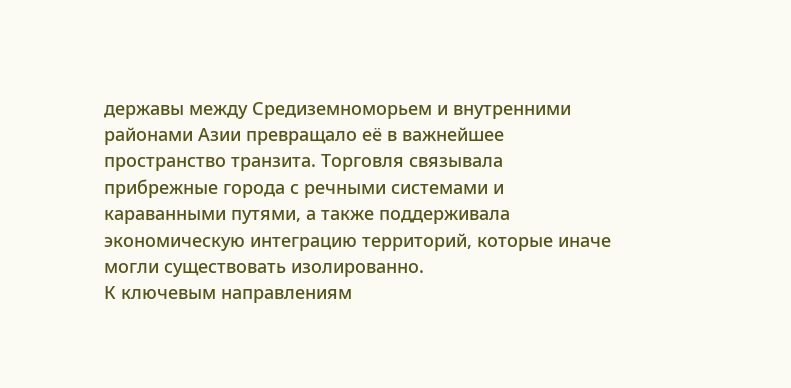державы между Средиземноморьем и внутренними районами Азии превращало её в важнейшее пространство транзита. Торговля связывала прибрежные города с речными системами и караванными путями, а также поддерживала экономическую интеграцию территорий, которые иначе могли существовать изолированно.
К ключевым направлениям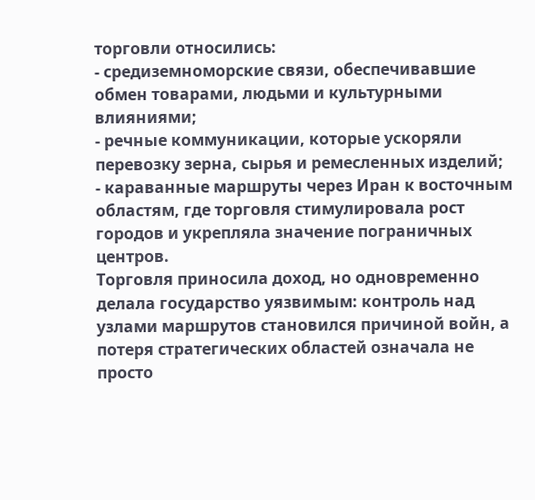торговли относились:
- средиземноморские связи, обеспечивавшие обмен товарами, людьми и культурными влияниями;
- речные коммуникации, которые ускоряли перевозку зерна, сырья и ремесленных изделий;
- караванные маршруты через Иран к восточным областям, где торговля стимулировала рост городов и укрепляла значение пограничных центров.
Торговля приносила доход, но одновременно делала государство уязвимым: контроль над узлами маршрутов становился причиной войн, а потеря стратегических областей означала не просто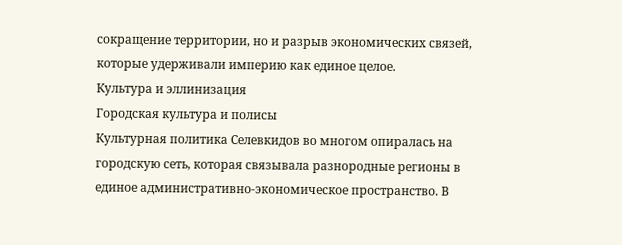сокращение территории, но и разрыв экономических связей, которые удерживали империю как единое целое.
Культура и эллинизация
Городская культура и полисы
Культурная политика Селевкидов во многом опиралась на городскую сеть, которая связывала разнородные регионы в единое административно-экономическое пространство. В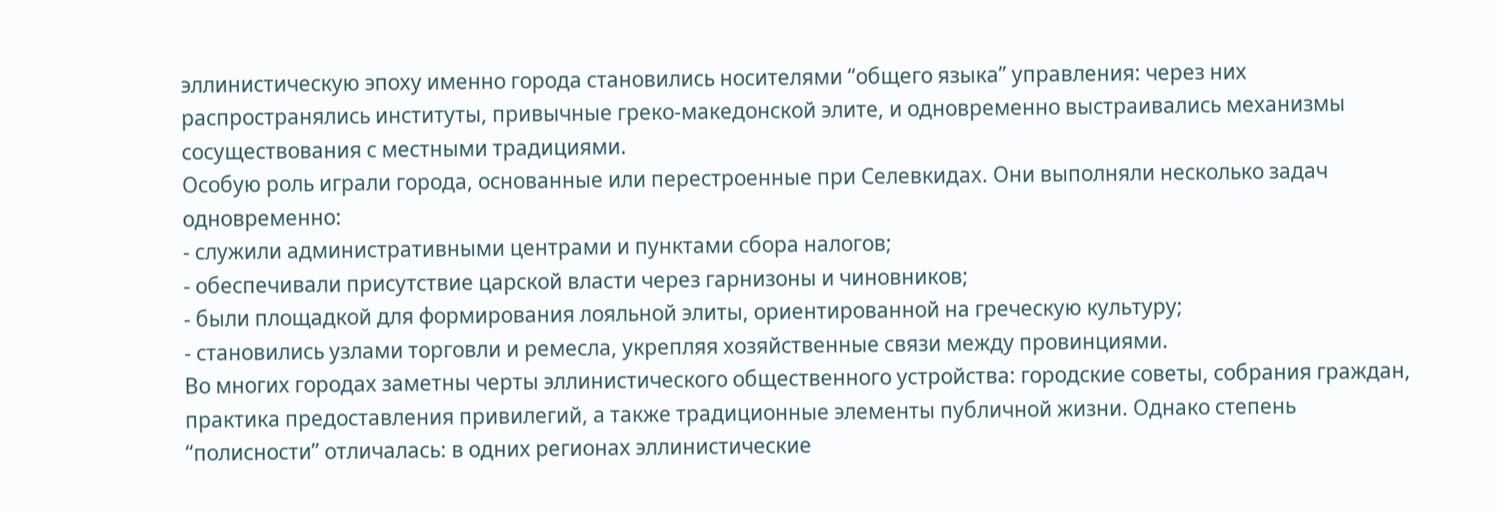эллинистическую эпоху именно города становились носителями “общего языка” управления: через них распространялись институты, привычные греко-македонской элите, и одновременно выстраивались механизмы сосуществования с местными традициями.
Особую роль играли города, основанные или перестроенные при Селевкидах. Они выполняли несколько задач одновременно:
- служили административными центрами и пунктами сбора налогов;
- обеспечивали присутствие царской власти через гарнизоны и чиновников;
- были площадкой для формирования лояльной элиты, ориентированной на греческую культуру;
- становились узлами торговли и ремесла, укрепляя хозяйственные связи между провинциями.
Во многих городах заметны черты эллинистического общественного устройства: городские советы, собрания граждан, практика предоставления привилегий, а также традиционные элементы публичной жизни. Однако степень “полисности” отличалась: в одних регионах эллинистические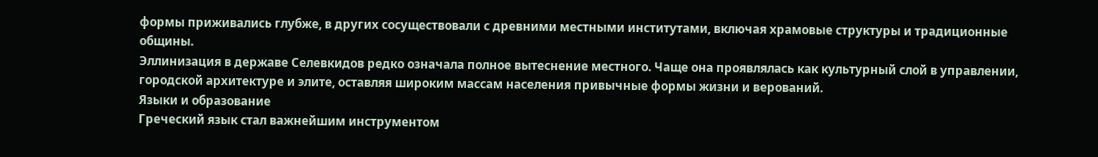формы приживались глубже, в других сосуществовали с древними местными институтами, включая храмовые структуры и традиционные общины.
Эллинизация в державе Селевкидов редко означала полное вытеснение местного. Чаще она проявлялась как культурный слой в управлении, городской архитектуре и элите, оставляя широким массам населения привычные формы жизни и верований.
Языки и образование
Греческий язык стал важнейшим инструментом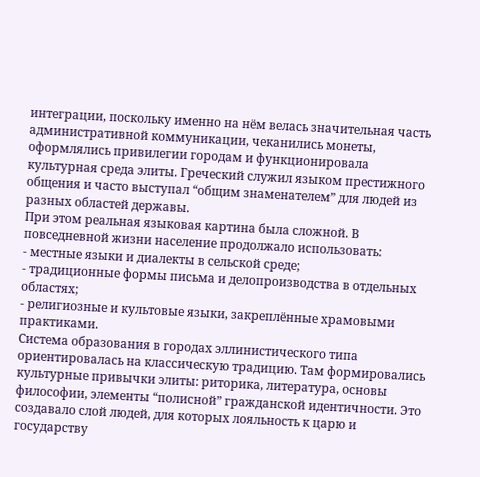интеграции, поскольку именно на нём велась значительная часть административной коммуникации, чеканились монеты, оформлялись привилегии городам и функционировала культурная среда элиты. Греческий служил языком престижного общения и часто выступал “общим знаменателем” для людей из разных областей державы.
При этом реальная языковая картина была сложной. В повседневной жизни население продолжало использовать:
- местные языки и диалекты в сельской среде;
- традиционные формы письма и делопроизводства в отдельных областях;
- религиозные и культовые языки, закреплённые храмовыми практиками.
Система образования в городах эллинистического типа ориентировалась на классическую традицию. Там формировались культурные привычки элиты: риторика, литература, основы философии, элементы “полисной” гражданской идентичности. Это создавало слой людей, для которых лояльность к царю и государству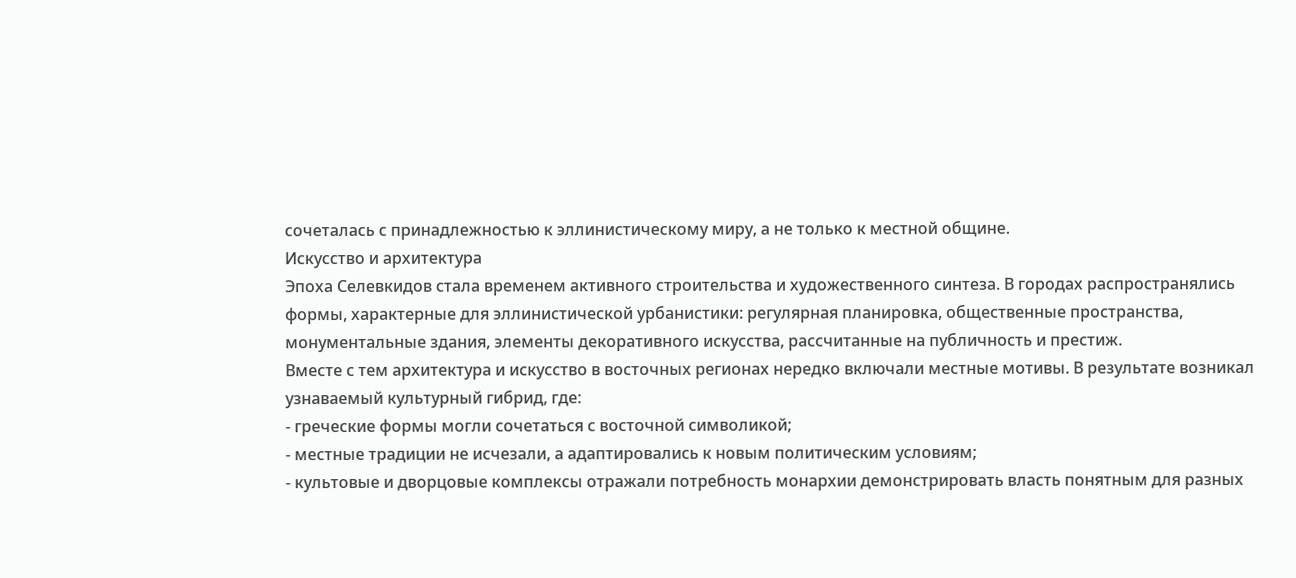сочеталась с принадлежностью к эллинистическому миру, а не только к местной общине.
Искусство и архитектура
Эпоха Селевкидов стала временем активного строительства и художественного синтеза. В городах распространялись формы, характерные для эллинистической урбанистики: регулярная планировка, общественные пространства, монументальные здания, элементы декоративного искусства, рассчитанные на публичность и престиж.
Вместе с тем архитектура и искусство в восточных регионах нередко включали местные мотивы. В результате возникал узнаваемый культурный гибрид, где:
- греческие формы могли сочетаться с восточной символикой;
- местные традиции не исчезали, а адаптировались к новым политическим условиям;
- культовые и дворцовые комплексы отражали потребность монархии демонстрировать власть понятным для разных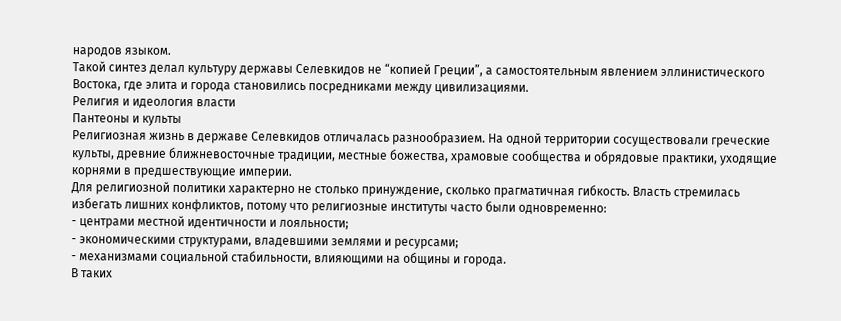народов языком.
Такой синтез делал культуру державы Селевкидов не “копией Греции”, а самостоятельным явлением эллинистического Востока, где элита и города становились посредниками между цивилизациями.
Религия и идеология власти
Пантеоны и культы
Религиозная жизнь в державе Селевкидов отличалась разнообразием. На одной территории сосуществовали греческие культы, древние ближневосточные традиции, местные божества, храмовые сообщества и обрядовые практики, уходящие корнями в предшествующие империи.
Для религиозной политики характерно не столько принуждение, сколько прагматичная гибкость. Власть стремилась избегать лишних конфликтов, потому что религиозные институты часто были одновременно:
- центрами местной идентичности и лояльности;
- экономическими структурами, владевшими землями и ресурсами;
- механизмами социальной стабильности, влияющими на общины и города.
В таких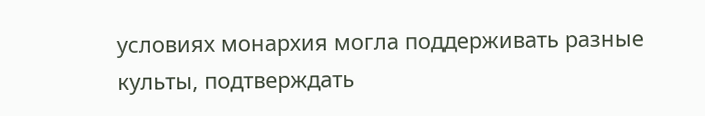условиях монархия могла поддерживать разные культы, подтверждать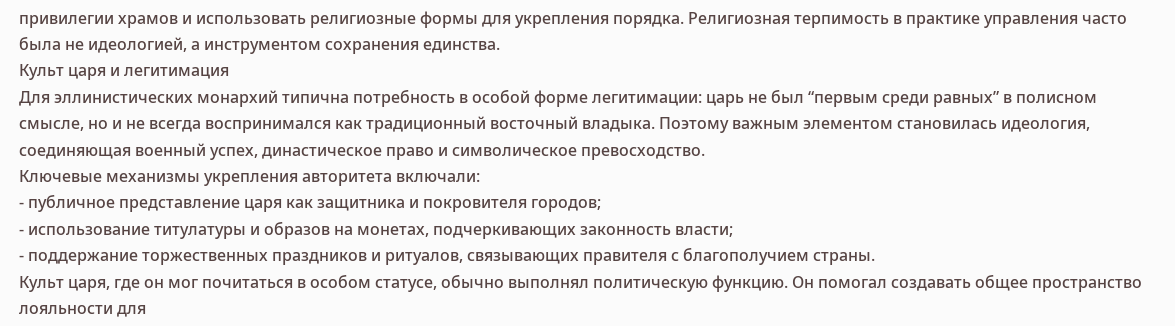привилегии храмов и использовать религиозные формы для укрепления порядка. Религиозная терпимость в практике управления часто была не идеологией, а инструментом сохранения единства.
Культ царя и легитимация
Для эллинистических монархий типична потребность в особой форме легитимации: царь не был “первым среди равных” в полисном смысле, но и не всегда воспринимался как традиционный восточный владыка. Поэтому важным элементом становилась идеология, соединяющая военный успех, династическое право и символическое превосходство.
Ключевые механизмы укрепления авторитета включали:
- публичное представление царя как защитника и покровителя городов;
- использование титулатуры и образов на монетах, подчеркивающих законность власти;
- поддержание торжественных праздников и ритуалов, связывающих правителя с благополучием страны.
Культ царя, где он мог почитаться в особом статусе, обычно выполнял политическую функцию. Он помогал создавать общее пространство лояльности для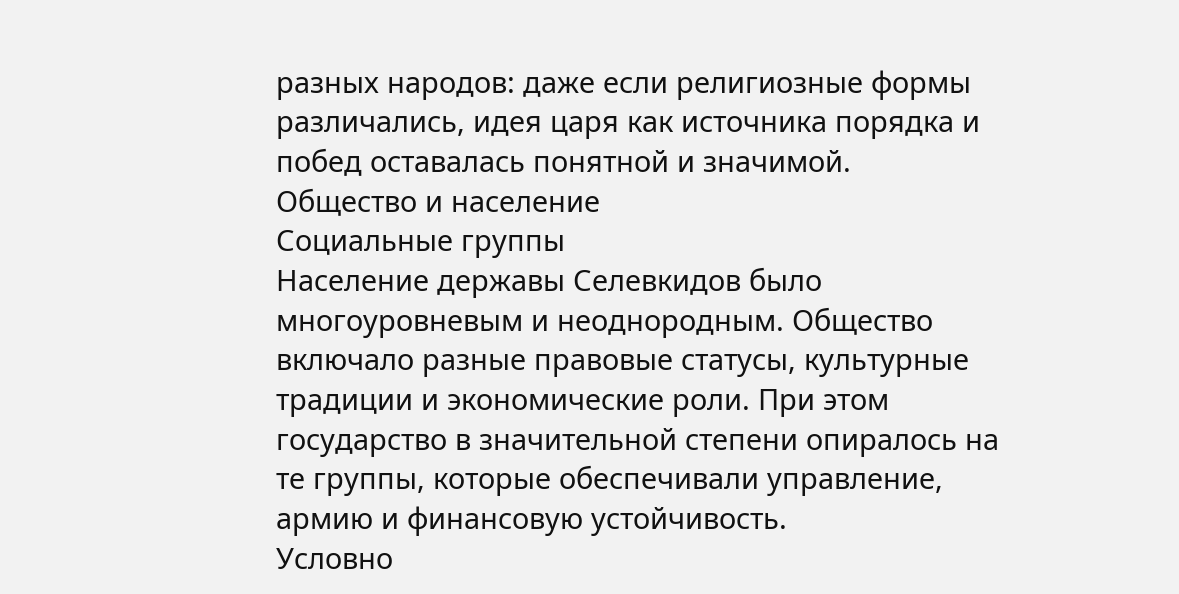разных народов: даже если религиозные формы различались, идея царя как источника порядка и побед оставалась понятной и значимой.
Общество и население
Социальные группы
Население державы Селевкидов было многоуровневым и неоднородным. Общество включало разные правовые статусы, культурные традиции и экономические роли. При этом государство в значительной степени опиралось на те группы, которые обеспечивали управление, армию и финансовую устойчивость.
Условно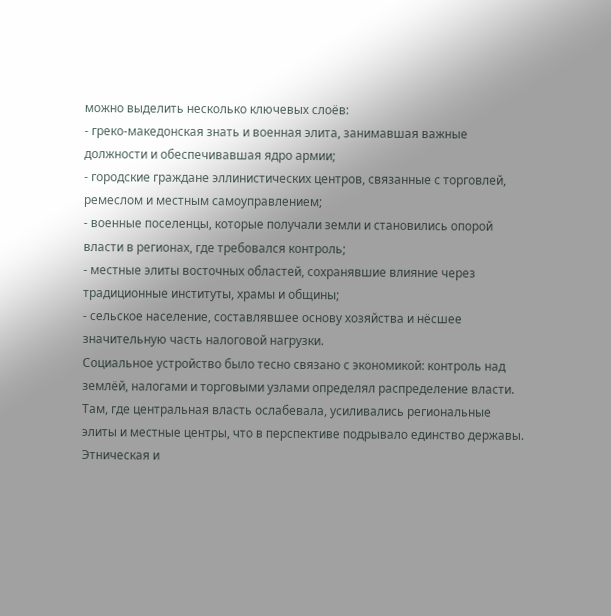можно выделить несколько ключевых слоёв:
- греко-македонская знать и военная элита, занимавшая важные должности и обеспечивавшая ядро армии;
- городские граждане эллинистических центров, связанные с торговлей, ремеслом и местным самоуправлением;
- военные поселенцы, которые получали земли и становились опорой власти в регионах, где требовался контроль;
- местные элиты восточных областей, сохранявшие влияние через традиционные институты, храмы и общины;
- сельское население, составлявшее основу хозяйства и нёсшее значительную часть налоговой нагрузки.
Социальное устройство было тесно связано с экономикой: контроль над землёй, налогами и торговыми узлами определял распределение власти. Там, где центральная власть ослабевала, усиливались региональные элиты и местные центры, что в перспективе подрывало единство державы.
Этническая и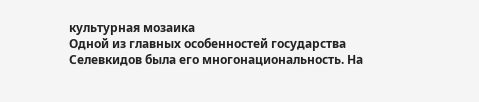культурная мозаика
Одной из главных особенностей государства Селевкидов была его многонациональность. На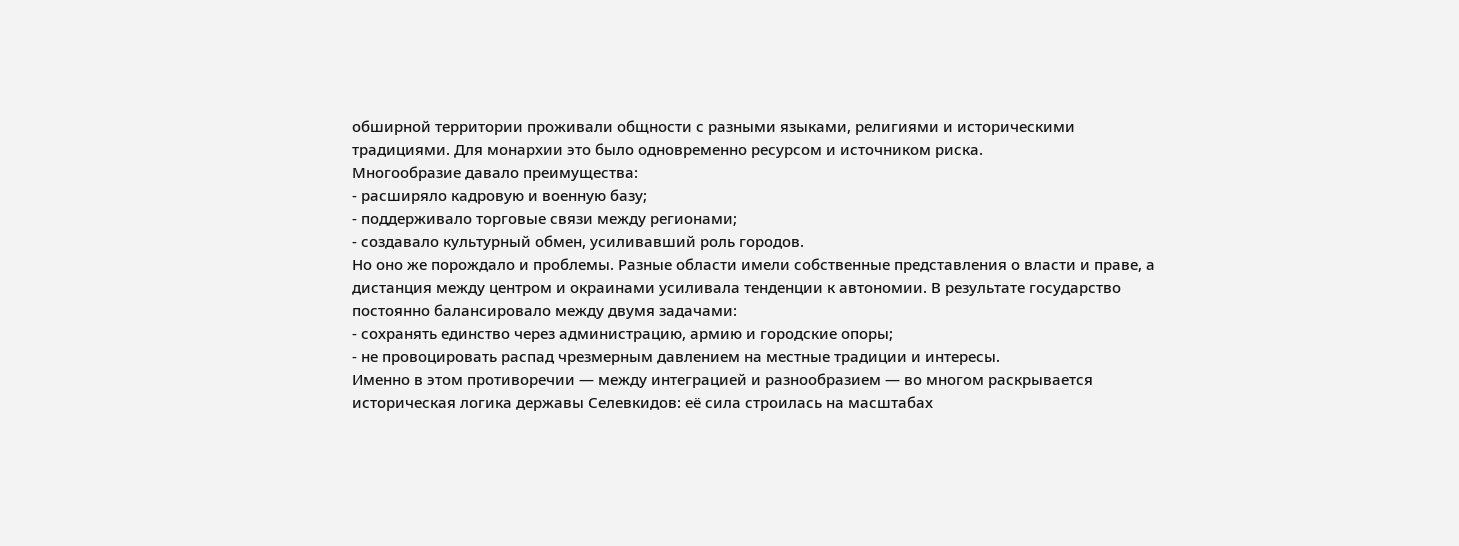обширной территории проживали общности с разными языками, религиями и историческими традициями. Для монархии это было одновременно ресурсом и источником риска.
Многообразие давало преимущества:
- расширяло кадровую и военную базу;
- поддерживало торговые связи между регионами;
- создавало культурный обмен, усиливавший роль городов.
Но оно же порождало и проблемы. Разные области имели собственные представления о власти и праве, а дистанция между центром и окраинами усиливала тенденции к автономии. В результате государство постоянно балансировало между двумя задачами:
- сохранять единство через администрацию, армию и городские опоры;
- не провоцировать распад чрезмерным давлением на местные традиции и интересы.
Именно в этом противоречии — между интеграцией и разнообразием — во многом раскрывается историческая логика державы Селевкидов: её сила строилась на масштабах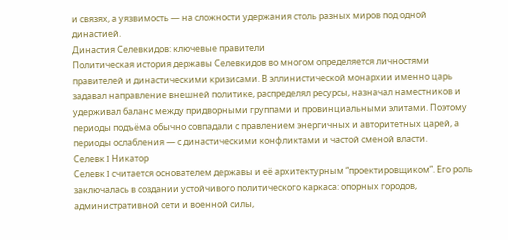и связях, а уязвимость — на сложности удержания столь разных миров под одной династией.
Династия Селевкидов: ключевые правители
Политическая история державы Селевкидов во многом определяется личностями правителей и династическими кризисами. В эллинистической монархии именно царь задавал направление внешней политике, распределял ресурсы, назначал наместников и удерживал баланс между придворными группами и провинциальными элитами. Поэтому периоды подъёма обычно совпадали с правлением энергичных и авторитетных царей, а периоды ослабления — с династическими конфликтами и частой сменой власти.
Селевк I Никатор
Селевк I считается основателем державы и её архитектурным “проектировщиком”. Его роль заключалась в создании устойчивого политического каркаса: опорных городов, административной сети и военной силы,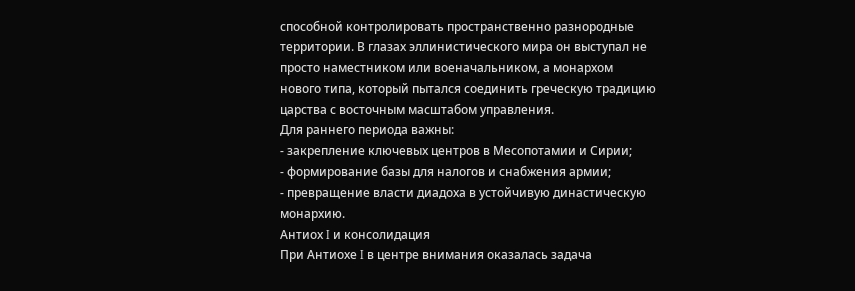способной контролировать пространственно разнородные территории. В глазах эллинистического мира он выступал не просто наместником или военачальником, а монархом нового типа, который пытался соединить греческую традицию царства с восточным масштабом управления.
Для раннего периода важны:
- закрепление ключевых центров в Месопотамии и Сирии;
- формирование базы для налогов и снабжения армии;
- превращение власти диадоха в устойчивую династическую монархию.
Антиох I и консолидация
При Антиохе I в центре внимания оказалась задача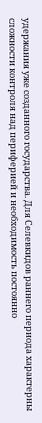удержания уже созданного государства. Для Селевкидов раннего периода характерны сложности контроля над периферией и необходимость постоянно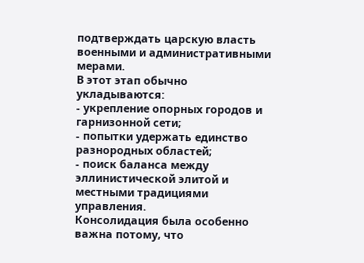подтверждать царскую власть военными и административными мерами.
В этот этап обычно укладываются:
- укрепление опорных городов и гарнизонной сети;
- попытки удержать единство разнородных областей;
- поиск баланса между эллинистической элитой и местными традициями управления.
Консолидация была особенно важна потому, что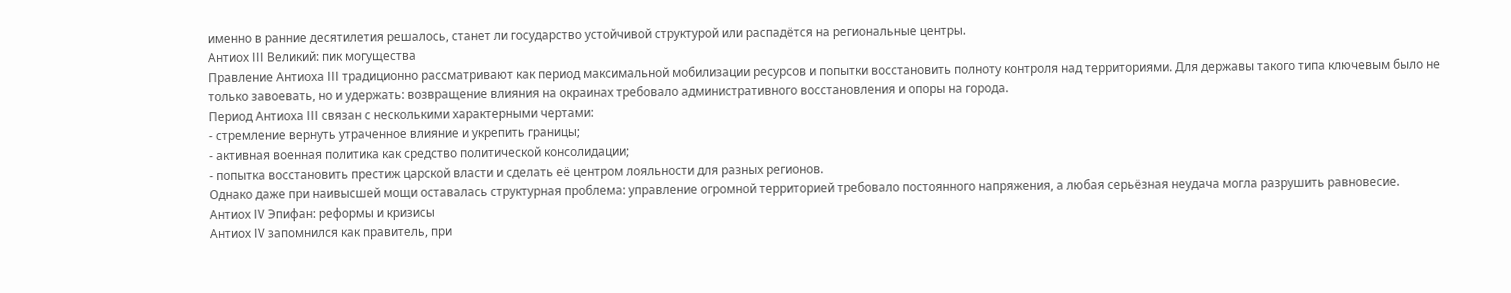именно в ранние десятилетия решалось, станет ли государство устойчивой структурой или распадётся на региональные центры.
Антиох III Великий: пик могущества
Правление Антиоха III традиционно рассматривают как период максимальной мобилизации ресурсов и попытки восстановить полноту контроля над территориями. Для державы такого типа ключевым было не только завоевать, но и удержать: возвращение влияния на окраинах требовало административного восстановления и опоры на города.
Период Антиоха III связан с несколькими характерными чертами:
- стремление вернуть утраченное влияние и укрепить границы;
- активная военная политика как средство политической консолидации;
- попытка восстановить престиж царской власти и сделать её центром лояльности для разных регионов.
Однако даже при наивысшей мощи оставалась структурная проблема: управление огромной территорией требовало постоянного напряжения, а любая серьёзная неудача могла разрушить равновесие.
Антиох IV Эпифан: реформы и кризисы
Антиох IV запомнился как правитель, при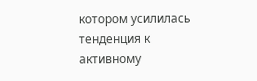котором усилилась тенденция к активному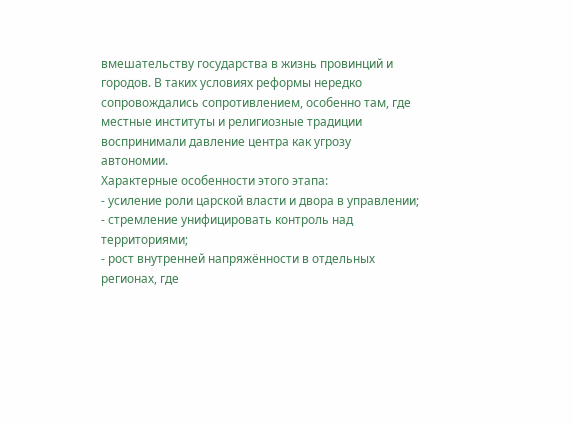вмешательству государства в жизнь провинций и городов. В таких условиях реформы нередко сопровождались сопротивлением, особенно там, где местные институты и религиозные традиции воспринимали давление центра как угрозу автономии.
Характерные особенности этого этапа:
- усиление роли царской власти и двора в управлении;
- стремление унифицировать контроль над территориями;
- рост внутренней напряжённости в отдельных регионах, где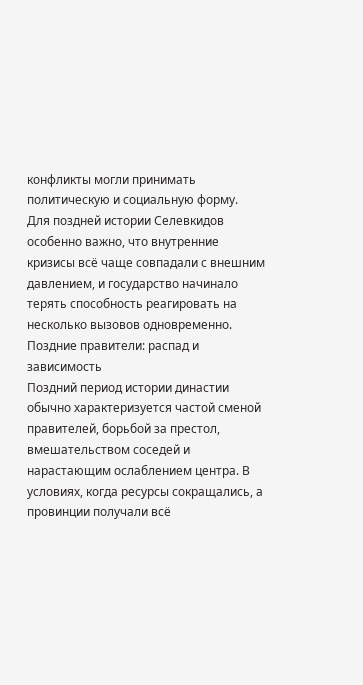конфликты могли принимать политическую и социальную форму.
Для поздней истории Селевкидов особенно важно, что внутренние кризисы всё чаще совпадали с внешним давлением, и государство начинало терять способность реагировать на несколько вызовов одновременно.
Поздние правители: распад и зависимость
Поздний период истории династии обычно характеризуется частой сменой правителей, борьбой за престол, вмешательством соседей и нарастающим ослаблением центра. В условиях, когда ресурсы сокращались, а провинции получали всё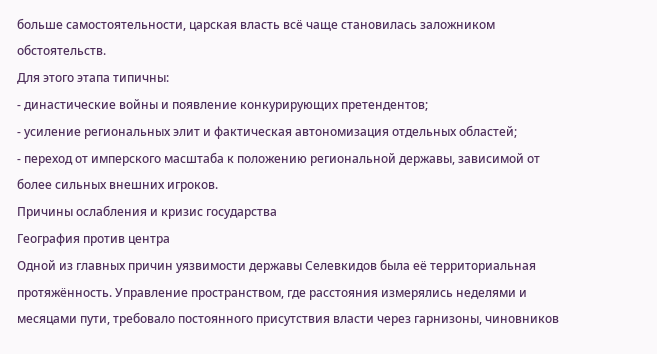больше самостоятельности, царская власть всё чаще становилась заложником обстоятельств.
Для этого этапа типичны:
- династические войны и появление конкурирующих претендентов;
- усиление региональных элит и фактическая автономизация отдельных областей;
- переход от имперского масштаба к положению региональной державы, зависимой от более сильных внешних игроков.
Причины ослабления и кризис государства
География против центра
Одной из главных причин уязвимости державы Селевкидов была её территориальная протяжённость. Управление пространством, где расстояния измерялись неделями и месяцами пути, требовало постоянного присутствия власти через гарнизоны, чиновников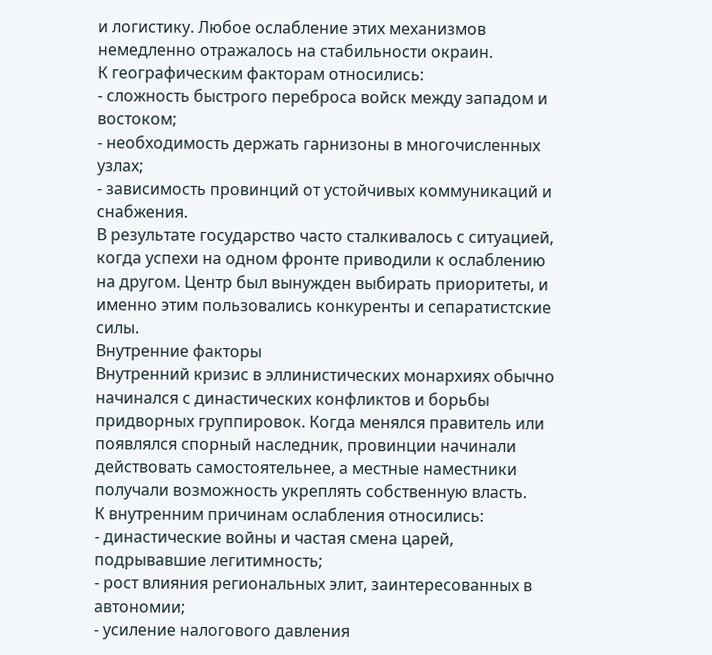и логистику. Любое ослабление этих механизмов немедленно отражалось на стабильности окраин.
К географическим факторам относились:
- сложность быстрого переброса войск между западом и востоком;
- необходимость держать гарнизоны в многочисленных узлах;
- зависимость провинций от устойчивых коммуникаций и снабжения.
В результате государство часто сталкивалось с ситуацией, когда успехи на одном фронте приводили к ослаблению на другом. Центр был вынужден выбирать приоритеты, и именно этим пользовались конкуренты и сепаратистские силы.
Внутренние факторы
Внутренний кризис в эллинистических монархиях обычно начинался с династических конфликтов и борьбы придворных группировок. Когда менялся правитель или появлялся спорный наследник, провинции начинали действовать самостоятельнее, а местные наместники получали возможность укреплять собственную власть.
К внутренним причинам ослабления относились:
- династические войны и частая смена царей, подрывавшие легитимность;
- рост влияния региональных элит, заинтересованных в автономии;
- усиление налогового давления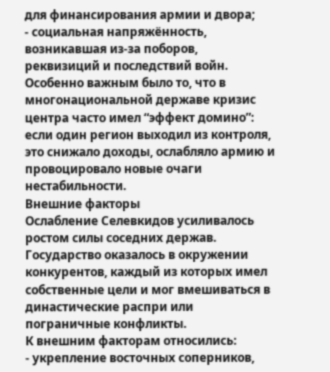для финансирования армии и двора;
- социальная напряжённость, возникавшая из-за поборов, реквизиций и последствий войн.
Особенно важным было то, что в многонациональной державе кризис центра часто имел “эффект домино”: если один регион выходил из контроля, это снижало доходы, ослабляло армию и провоцировало новые очаги нестабильности.
Внешние факторы
Ослабление Селевкидов усиливалось ростом силы соседних держав. Государство оказалось в окружении конкурентов, каждый из которых имел собственные цели и мог вмешиваться в династические распри или пограничные конфликты.
К внешним факторам относились:
- укрепление восточных соперников,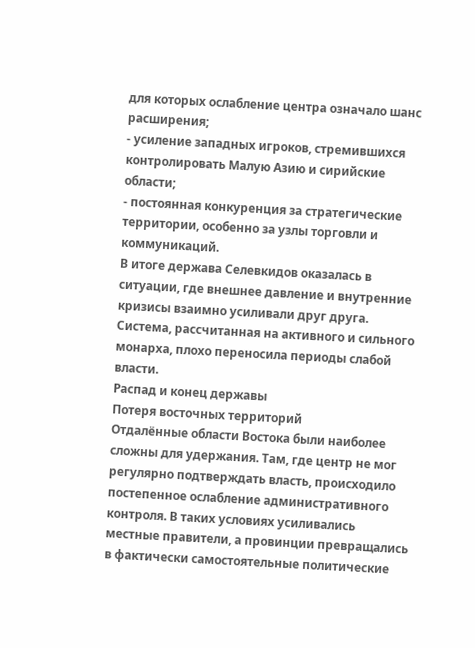для которых ослабление центра означало шанс расширения;
- усиление западных игроков, стремившихся контролировать Малую Азию и сирийские области;
- постоянная конкуренция за стратегические территории, особенно за узлы торговли и коммуникаций.
В итоге держава Селевкидов оказалась в ситуации, где внешнее давление и внутренние кризисы взаимно усиливали друг друга. Система, рассчитанная на активного и сильного монарха, плохо переносила периоды слабой власти.
Распад и конец державы
Потеря восточных территорий
Отдалённые области Востока были наиболее сложны для удержания. Там, где центр не мог регулярно подтверждать власть, происходило постепенное ослабление административного контроля. В таких условиях усиливались местные правители, а провинции превращались в фактически самостоятельные политические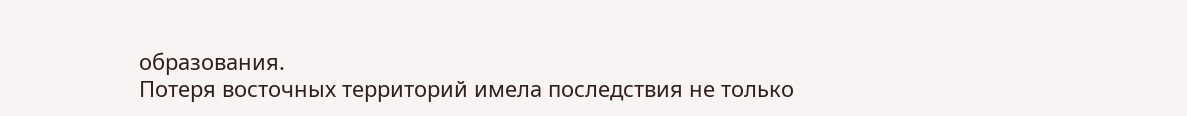образования.
Потеря восточных территорий имела последствия не только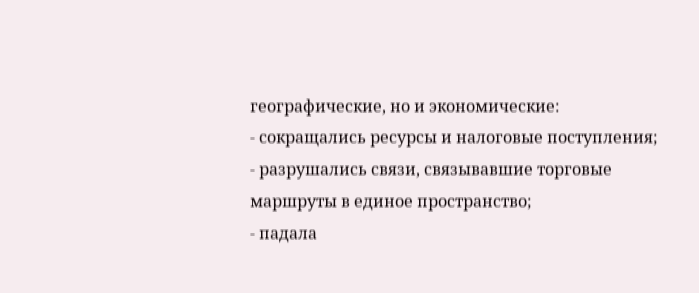географические, но и экономические:
- сокращались ресурсы и налоговые поступления;
- разрушались связи, связывавшие торговые маршруты в единое пространство;
- падала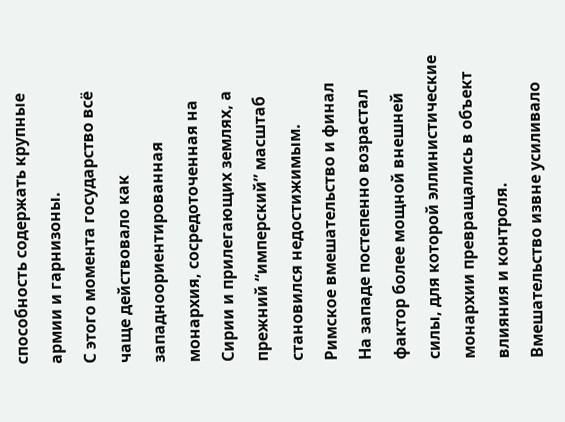способность содержать крупные армии и гарнизоны.
С этого момента государство всё чаще действовало как западноориентированная монархия, сосредоточенная на Сирии и прилегающих землях, а прежний “имперский” масштаб становился недостижимым.
Римское вмешательство и финал
На западе постепенно возрастал фактор более мощной внешней силы, для которой эллинистические монархии превращались в объект влияния и контроля. Вмешательство извне усиливало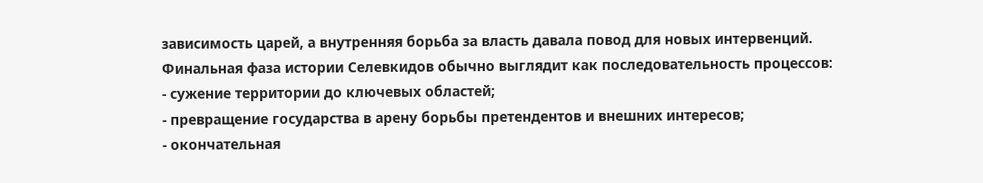зависимость царей, а внутренняя борьба за власть давала повод для новых интервенций.
Финальная фаза истории Селевкидов обычно выглядит как последовательность процессов:
- сужение территории до ключевых областей;
- превращение государства в арену борьбы претендентов и внешних интересов;
- окончательная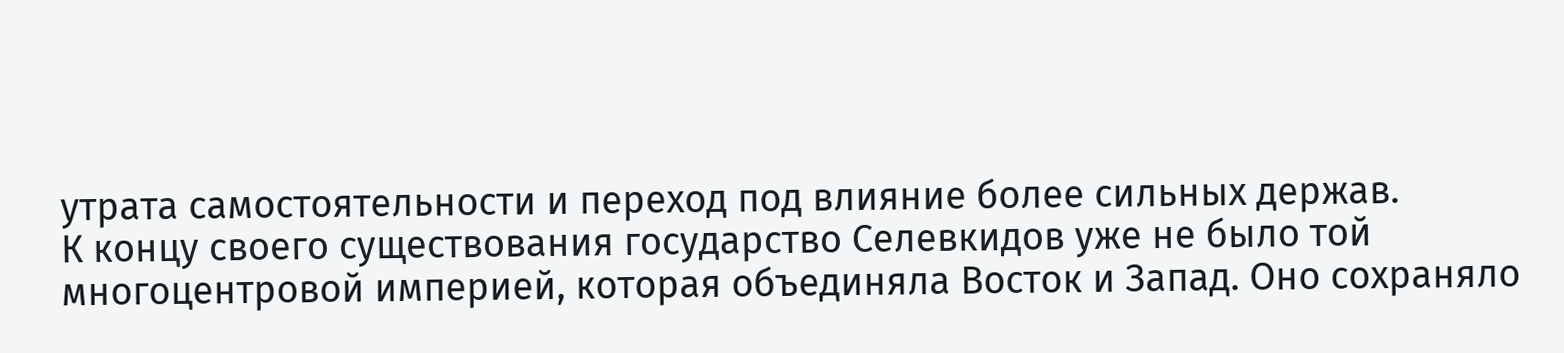утрата самостоятельности и переход под влияние более сильных держав.
К концу своего существования государство Селевкидов уже не было той многоцентровой империей, которая объединяла Восток и Запад. Оно сохраняло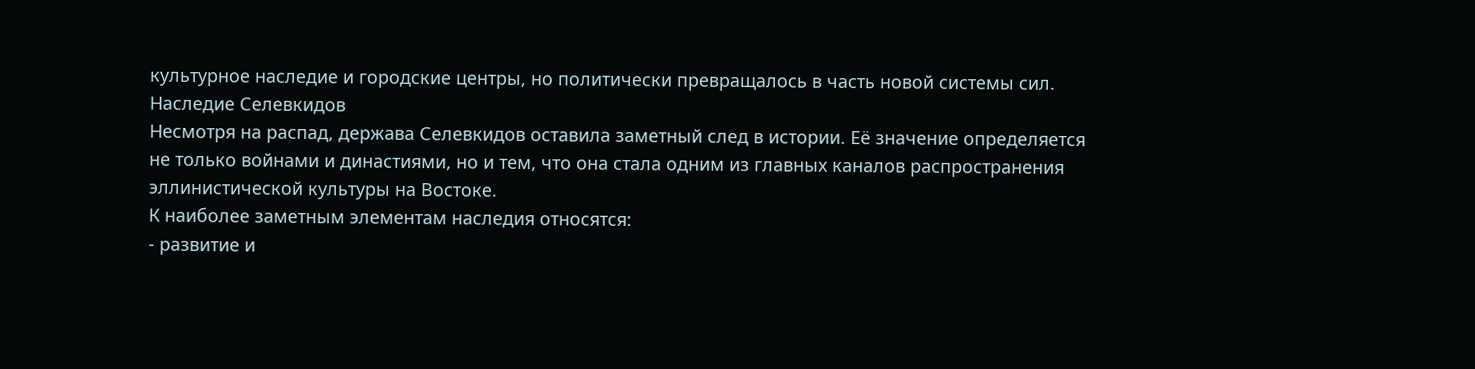культурное наследие и городские центры, но политически превращалось в часть новой системы сил.
Наследие Селевкидов
Несмотря на распад, держава Селевкидов оставила заметный след в истории. Её значение определяется не только войнами и династиями, но и тем, что она стала одним из главных каналов распространения эллинистической культуры на Востоке.
К наиболее заметным элементам наследия относятся:
- развитие и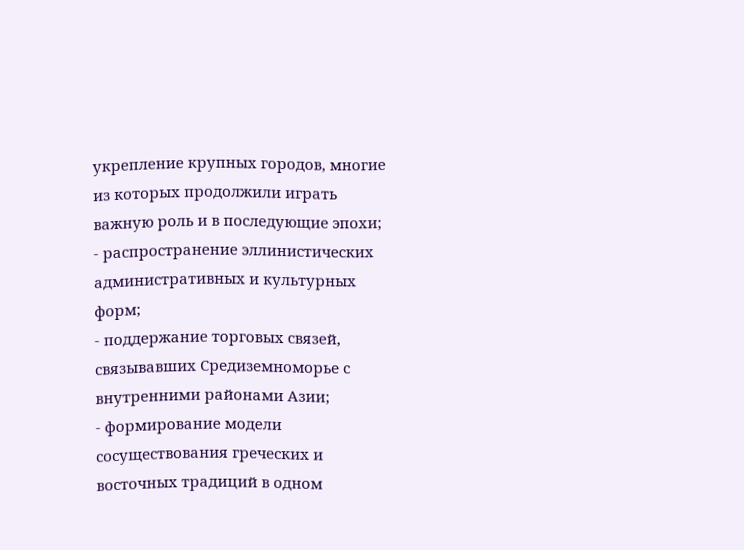укрепление крупных городов, многие из которых продолжили играть важную роль и в последующие эпохи;
- распространение эллинистических административных и культурных форм;
- поддержание торговых связей, связывавших Средиземноморье с внутренними районами Азии;
- формирование модели сосуществования греческих и восточных традиций в одном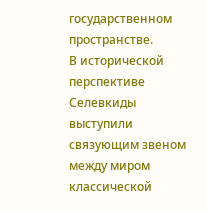государственном пространстве.
В исторической перспективе Селевкиды выступили связующим звеном между миром классической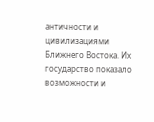античности и цивилизациями Ближнего Востока. Их государство показало возможности и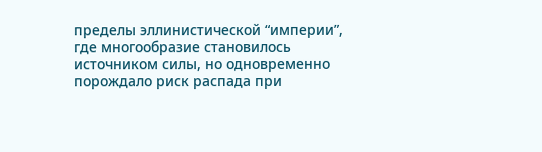пределы эллинистической “империи”, где многообразие становилось источником силы, но одновременно порождало риск распада при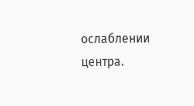ослаблении центра.